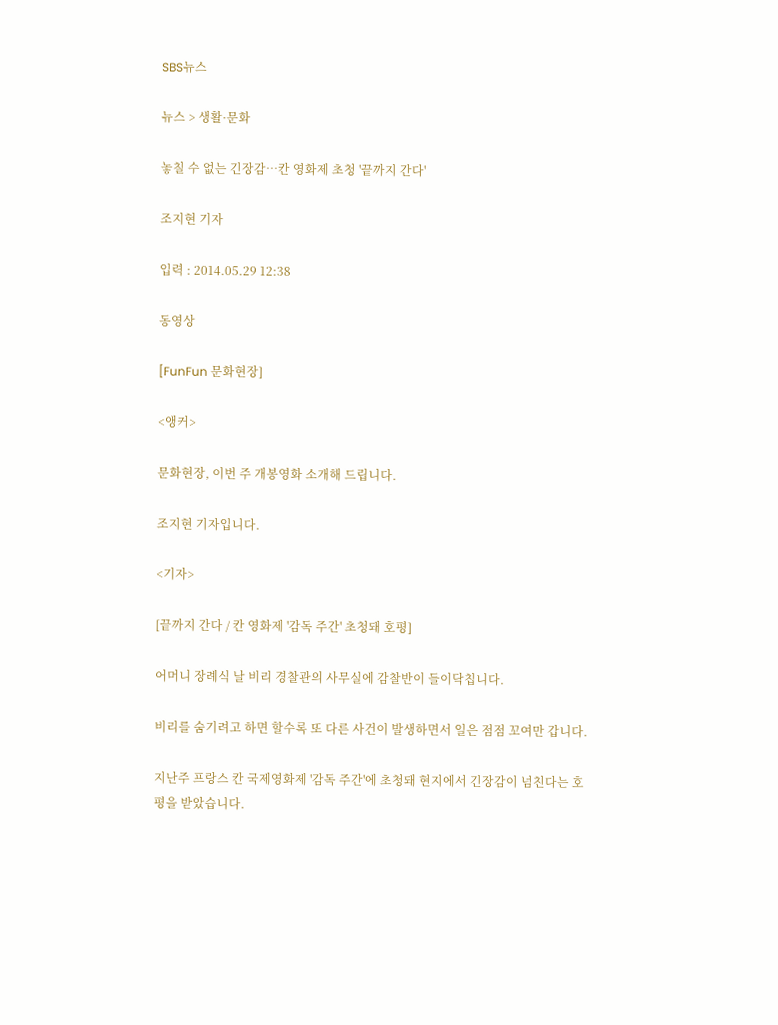SBS뉴스

뉴스 > 생활·문화

놓칠 수 없는 긴장감…칸 영화제 초청 '끝까지 간다'

조지현 기자

입력 : 2014.05.29 12:38

동영상

[FunFun 문화현장]

<앵커>

문화현장, 이번 주 개봉영화 소개해 드립니다.

조지현 기자입니다.

<기자>

[끝까지 간다 / 칸 영화제 '감독 주간' 초청돼 호평]

어머니 장례식 날 비리 경찰관의 사무실에 감찰반이 들이닥칩니다.

비리를 숨기려고 하면 할수록 또 다른 사건이 발생하면서 일은 점점 꼬여만 갑니다.

지난주 프랑스 칸 국제영화제 '감독 주간'에 초청돼 현지에서 긴장감이 넘친다는 호평을 받았습니다.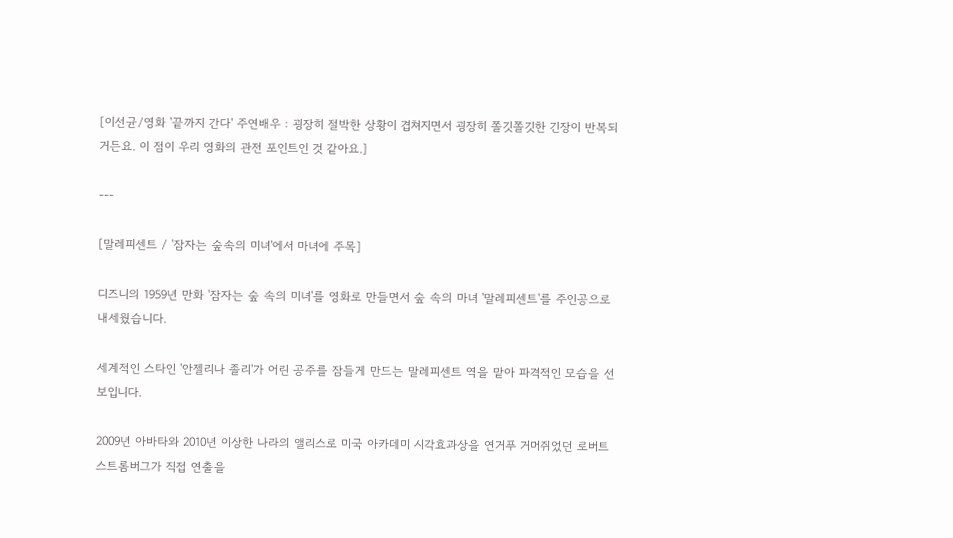[이선균/영화 '끝까지 간다' 주연배우 : 굉장히 절박한 상황이 겹쳐지면서 굉장히 쫄깃쫄깃한 긴장이 반복되거든요. 이 점이 우리 영화의 관전 포인트인 것 같아요.]

---

[말레피센트 / '잠자는 숲속의 미녀'에서 마녀에 주목]

디즈니의 1959년 만화 '잠자는 숲 속의 미녀'를 영화로 만들면서 숲 속의 마녀 '말레피센트'를 주인공으로 내세웠습니다.

세계적인 스타인 '안젤리나 졸리'가 어린 공주를 잠들게 만드는 말레피센트 역을 맡아 파격적인 모습을 선보입니다.

2009년 아바타와 2010년 이상한 나라의 앨리스로 미국 아카데미 시각효과상을 연거푸 거머쥐었던 로버트 스트롬버그가 직접 연출을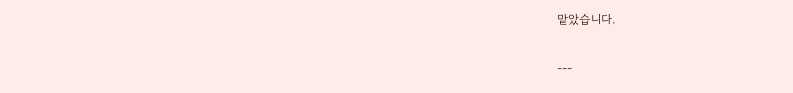맡았습니다.

---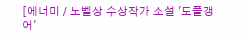[에너미 / 노벨상 수상작가 소설 '도플갱어'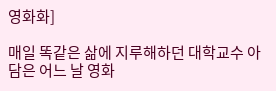영화화]

매일 똑같은 삶에 지루해하던 대학교수 아담은 어느 날 영화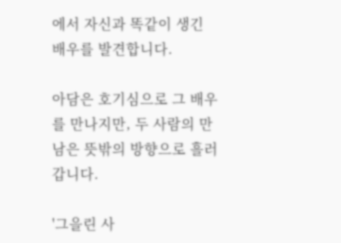에서 자신과 똑같이 생긴 배우를 발견합니다.

아담은 호기심으로 그 배우를 만나지만, 두 사람의 만남은 뜻밖의 방향으로 흘러갑니다.

'그을린 사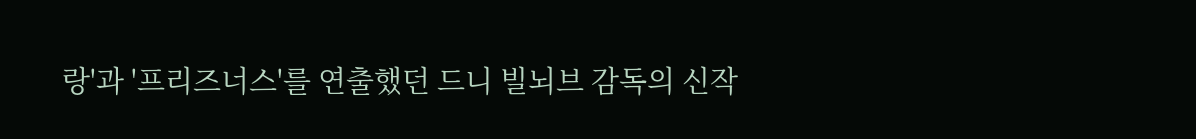랑'과 '프리즈너스'를 연출했던 드니 빌뇌브 감독의 신작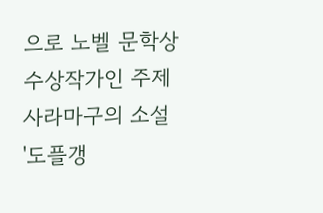으로 노벨 문학상 수상작가인 주제 사라마구의 소설 '도플갱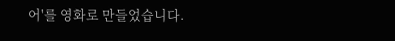어'를 영화로 만들었습니다.